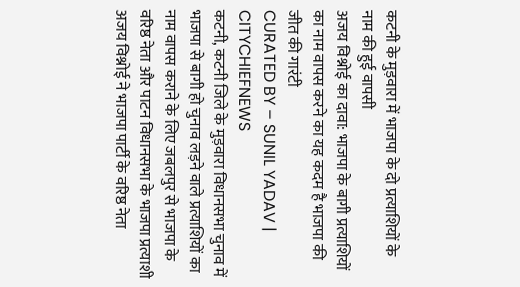कटनी के मुड़वारा में भाजपा के दो प्रत्याशियों के नाम की हुई वापसी
अजय विश्नोई का दावा: भाजपा के बागी प्रत्याशियों का नाम वापस करने का यह कदम है भाजपा की जीत की गारंटी
CURATED BY – SUNIL YADAV | CITYCHIEFNEWS
कटनी, कटनी जिले के मुड़वारा विधानसभा चुनाव में भाजपा से बागी हो चुनाव लड़ने वाले प्रत्याशियों का नाम वापस कराने के लिए जबलपुर से भाजपा के वरिष्ठ नेता और पाटन विधानसभा के भाजपा प्रत्याशी अजय विश्नोई ने भाजपा पार्टी के वरिष्ठ नेता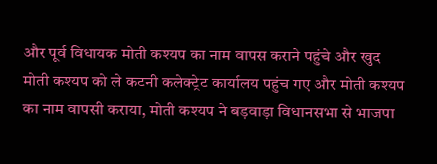और पूर्व विधायक मोती कश्यप का नाम वापस कराने पहुंचे और खुद मोती कश्यप को ले कटनी कलेक्ट्रेट कार्यालय पहुंच गए और मोती कश्यप का नाम वापसी कराया, मोती कश्यप ने बड़वाड़ा विधानसभा से भाजपा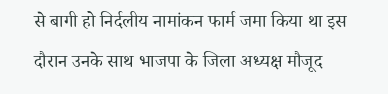से बागी हो निर्दलीय नामांकन फार्म जमा किया था इस दौरान उनके साथ भाजपा के जिला अध्यक्ष मौजूद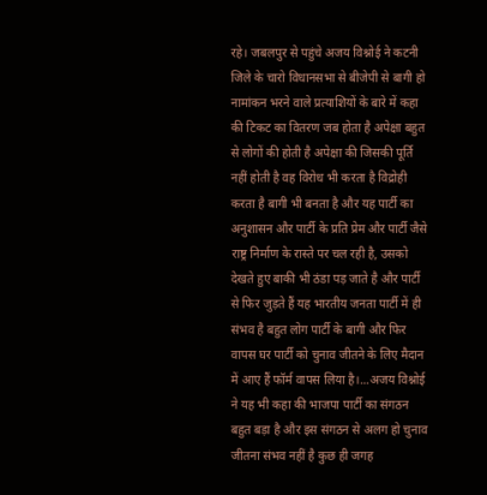रहे। जबलपुर से पहुंचे अजय विश्नोई ने कटनी जिले के चारो विधानसभा से बीजेपी से बागी हो नामांकन भरने वाले प्रत्याशियों के बारे में कहा की टिकट का वितरण जब होता है अपेक्षा बहुत से लोगों की होती है अपेक्षा की जिसकी पूर्ति नहीं होती है वह विरोध भी करता है विद्रोही करता है बागी भी बनता है और यह पार्टी का अनुशासन और पार्टी के प्रति प्रेम और पार्टी जैसे राष्ट्र निर्माण के रास्ते पर चल रही है, उसको देखते हुए बाकी भी ठंडा पड़ जाते है और पार्टी से फिर जुड़ते हैं यह भारतीय जनता पार्टी में ही संभव है बहुत लोग पार्टी के बागी और फिर वापस घर पार्टी को चुनाव जीतने के लिए मैदान में आए हैं फॉर्म वापस लिया है।...अजय विश्नोई ने यह भी कहा की भाजपा पार्टी का संगठन बहुत बड़ा है और इस संगठन से अलग हो चुनाव जीतना संभव नहीं है कुछ ही जगह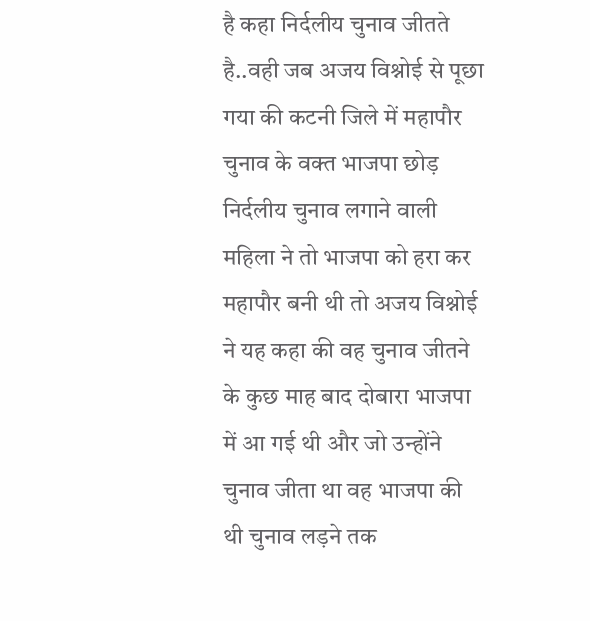है कहा निर्दलीय चुनाव जीतते है..वही जब अजय विश्नोई से पूछा गया की कटनी जिले में महापौर चुनाव के वक्त भाजपा छोड़ निर्दलीय चुनाव लगाने वाली महिला ने तो भाजपा को हरा कर महापौर बनी थी तो अजय विश्नोई ने यह कहा की वह चुनाव जीतने के कुछ माह बाद दोबारा भाजपा में आ गई थी और जो उन्होंने चुनाव जीता था वह भाजपा की थी चुनाव लड़ने तक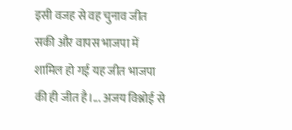इसी वजह से वह चुनाव जीत सकी और वापस भाजपा में शामिल हो गई यह जीत भाजपा की ही जीत है।... अजय विश्नोई से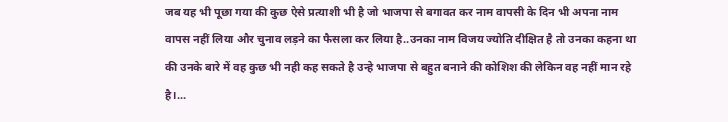जब यह भी पूछा गया की कुछ ऐसे प्रत्याशी भी है जो भाजपा से बगावत कर नाम वापसी के दिन भी अपना नाम वापस नहीं लिया और चुनाव लड़ने का फैसला कर लिया है..उनका नाम विजय ज्योति दीक्षित है तो उनका कहना था की उनके बारे में वह कुछ भी नही कह सकते है उन्हे भाजपा से बहुत बनाने की कोशिश की लेकिन वह नहीं मान रहे है।...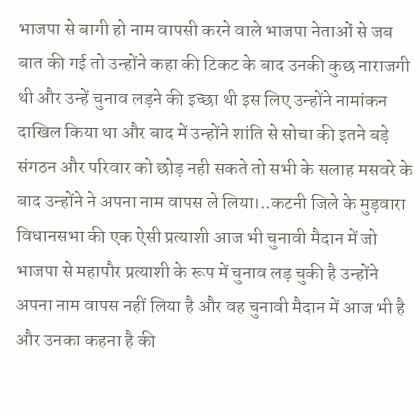भाजपा से बागी हो नाम वापसी करने वाले भाजपा नेताओं से जब बात की गई तो उन्होंने कहा की टिकट के बाद उनकी कुछ नाराजगी थी और उन्हें चुनाव लड़ने की इच्छा थी इस लिए उन्होंने नामांकन दाखिल किया था और बाद में उन्होंने शांति से सोचा की इतने बड़े संगठन और परिवार को छोड़ नही सकते तो सभी के सलाह मसवरे के बाद उन्होंने ने अपना नाम वापस ले लिया।..कटनी जिले के मुड़वारा विधानसभा की एक ऐसी प्रत्याशी आज भी चुनावी मैदान में जो भाजपा से महापौर प्रत्याशी के रूप में चुनाव लड़ चुकी है उन्होंने अपना नाम वापस नहीं लिया है और वह चुनावी मैदान में आज भी है और उनका कहना है की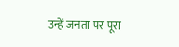उन्हें जनता पर पूरा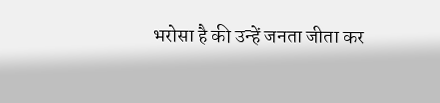भरोसा है की उन्हें जनता जीता कर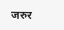जरुर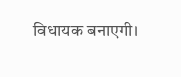विधायक बनाएगी।